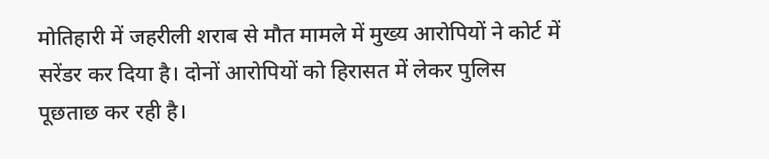मोतिहारी में जहरीली शराब से मौत मामले में मुख्य आरोपियों ने कोर्ट में सरेंडर कर दिया है। दोनों आरोपियों को हिरासत में लेकर पुलिस पूछताछ कर रही है।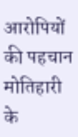आरोपियों की पहचान मोतिहारी के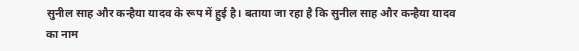सुनील साह और कन्हैया यादव के रूप में हुई है। बताया जा रहा है कि सुनील साह और कन्हैया यादव का नाम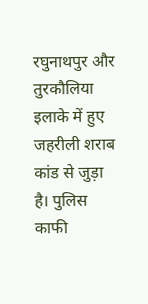रघुनाथपुर और तुरकौलिया इलाके में हुए जहरीली शराब कांड से जुड़ा है। पुलिस काफी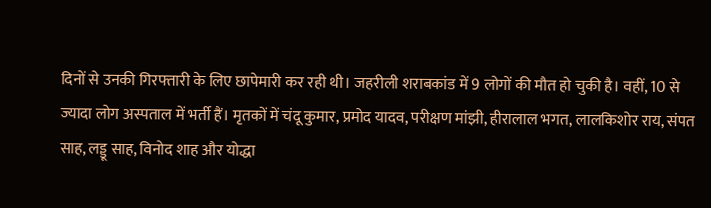दिनों से उनकी गिरफ्तारी के लिए छापेमारी कर रही थी। जहरीली शराबकांड में 9 लोगों की मौत हो चुकी है। वहीं, 10 से ज्यादा लोग अस्पताल में भर्ती हैं। मृतकों में चंदू कुमार, प्रमोद यादव, परीक्षण मांझी, हीरालाल भगत, लालकिशोर राय, संपत साह, लड्डू साह, विनोद शाह और योद्धा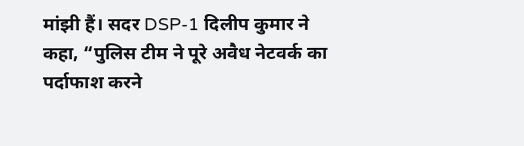मांझी हैं। सदर DSP-1 दिलीप कुमार ने कहा, “पुलिस टीम ने पूरे अवैध नेटवर्क का पर्दाफाश करने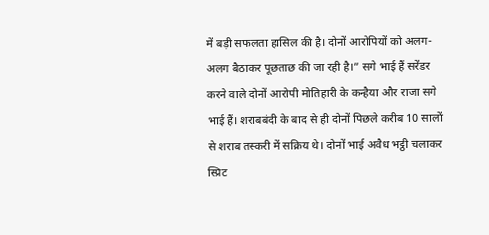में बड़ी सफलता हासिल की है। दोनों आरोपियों को अलग-अलग बैठाकर पूछताछ की जा रही है।” सगे भाई हैं सरेंडर करने वाले दोनों आरोपी मोतिहारी के कन्हैया और राजा सगे भाई हैं। शराबबंदी के बाद से ही दोनों पिछले करीब 10 सालों से शराब तस्करी में सक्रिय थे। दोनों भाई अवैध भट्ठी चलाकर स्प्रिट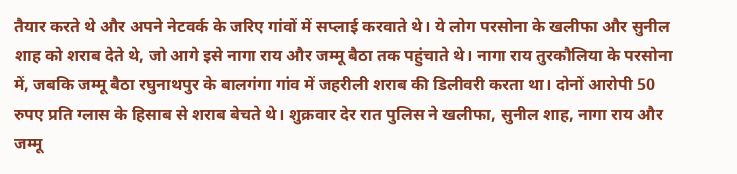तैयार करते थे और अपने नेटवर्क के जरिए गांवों में सप्लाई करवाते थे। ये लोग परसोना के खलीफा और सुनील शाह को शराब देते थे, जो आगे इसे नागा राय और जम्मू बैठा तक पहुंचाते थे। नागा राय तुरकौलिया के परसोना में, जबकि जम्मू बैठा रघुनाथपुर के बालगंगा गांव में जहरीली शराब की डिलीवरी करता था। दोनों आरोपी 50 रुपए प्रति ग्लास के हिसाब से शराब बेचते थे। शुक्रवार देर रात पुलिस ने खलीफा, सुनील शाह, नागा राय और जम्मू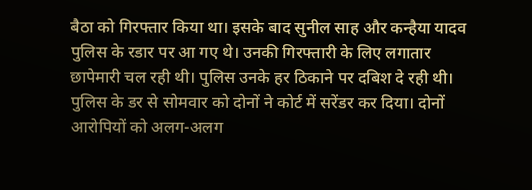बैठा को गिरफ्तार किया था। इसके बाद सुनील साह और कन्हैया यादव पुलिस के रडार पर आ गए थे। उनकी गिरफ्तारी के लिए लगातार छापेमारी चल रही थी। पुलिस उनके हर ठिकाने पर दबिश दे रही थी। पुलिस के डर से सोमवार को दोनों ने कोर्ट में सरेंडर कर दिया। दोनों आरोपियों को अलग-अलग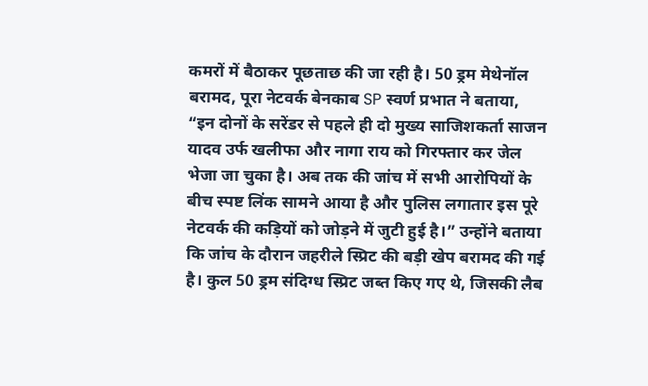कमरों में बैठाकर पूछताछ की जा रही है। 50 ड्रम मेथेनॉल बरामद, पूरा नेटवर्क बेनकाब SP स्वर्ण प्रभात ने बताया, “इन दोनों के सरेंडर से पहले ही दो मुख्य साजिशकर्ता साजन यादव उर्फ खलीफा और नागा राय को गिरफ्तार कर जेल भेजा जा चुका है। अब तक की जांच में सभी आरोपियों के बीच स्पष्ट लिंक सामने आया है और पुलिस लगातार इस पूरे नेटवर्क की कड़ियों को जोड़ने में जुटी हुई है।” उन्होंने बताया कि जांच के दौरान जहरीले स्प्रिट की बड़ी खेप बरामद की गई है। कुल 50 ड्रम संदिग्ध स्प्रिट जब्त किए गए थे, जिसकी लैब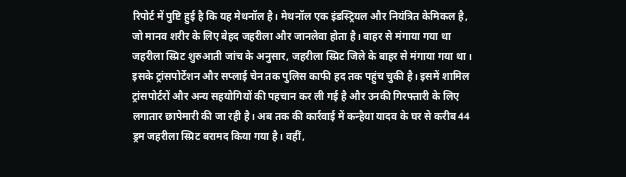रिपोर्ट में पुष्टि हुई है कि यह मेथनॉल है। मेथनॉल एक इंडस्ट्रियल और नियंत्रित केमिकल है, जो मानव शरीर के लिए बेहद जहरीला और जानलेवा होता है। बाहर से मंगाया गया था जहरीला स्प्रिट शुरुआती जांच के अनुसार, जहरीला स्प्रिट जिले के बाहर से मंगाया गया था। इसके ट्रांसपोर्टेशन और सप्लाई चेन तक पुलिस काफी हद तक पहुंच चुकी है। इसमें शामिल ट्रांसपोर्टरों और अन्य सहयोगियों की पहचान कर ली गई है और उनकी गिरफ्तारी के लिए लगातार छापेमारी की जा रही है। अब तक की कार्रवाई में कन्हैया यादव के घर से करीब 44 ड्रम जहरीला स्प्रिट बरामद किया गया है। वहीं,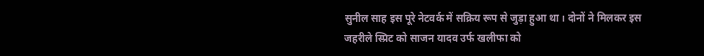सुनील साह इस पूरे नेटवर्क में सक्रिय रूप से जुड़ा हुआ था। दोनों ने मिलकर इस जहरीले स्प्रिट को साजन यादव उर्फ खलीफा को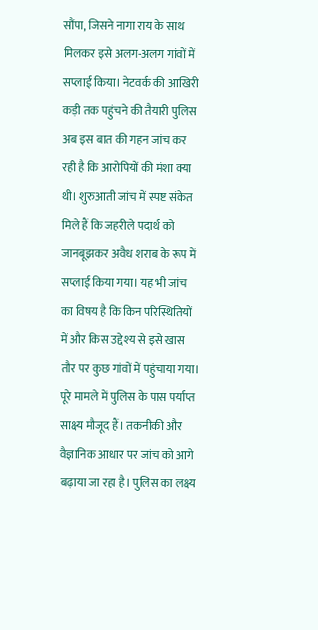सौंपा, जिसने नागा राय के साथ मिलकर इसे अलग-अलग गांवों में सप्लाई किया। नेटवर्क की आखिरी कड़ी तक पहुंचने की तैयारी पुलिस अब इस बात की गहन जांच कर रही है कि आरोपियों की मंशा क्या थी। शुरुआती जांच में स्पष्ट संकेत मिले हैं कि जहरीले पदार्थ को जानबूझकर अवैध शराब के रूप में सप्लाई किया गया। यह भी जांच का विषय है कि किन परिस्थितियों में और किस उद्देश्य से इसे खास तौर पर कुछ गांवों में पहुंचाया गया। पूरे मामले में पुलिस के पास पर्याप्त साक्ष्य मौजूद हैं। तकनीकी और वैज्ञानिक आधार पर जांच को आगे बढ़ाया जा रहा है। पुलिस का लक्ष्य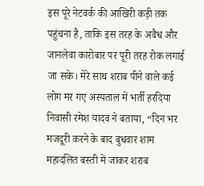इस पूरे नेटवर्क की आखिरी कड़ी तक पहुंचना है, ताकि इस तरह के अवैध और जानलेवा कारोबार पर पूरी तरह रोक लगाई जा सके। मेरे साथ शराब पीने वाले कई लोग मर गए अस्पताल में भर्ती हरदिया निवासी रमेश यादव ने बताया, “दिन भर मजदूरी करने के बाद बुधवार शाम महादलित बस्ती में जाकर शराब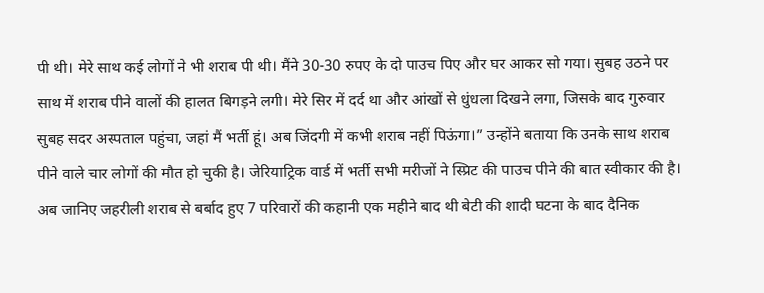पी थी। मेरे साथ कई लोगों ने भी शराब पी थी। मैंने 30-30 रुपए के दो पाउच पिए और घर आकर सो गया। सुबह उठने पर साथ में शराब पीने वालों की हालत बिगड़ने लगी। मेरे सिर में दर्द था और आंखों से धुंधला दिखने लगा, जिसके बाद गुरुवार सुबह सदर अस्पताल पहुंचा, जहां मैं भर्ती हूं। अब जिंदगी में कभी शराब नहीं पिऊंगा।” उन्होंने बताया कि उनके साथ शराब पीने वाले चार लोगों की मौत हो चुकी है। जेरियाट्रिक वार्ड में भर्ती सभी मरीजों ने स्प्रिट की पाउच पीने की बात स्वीकार की है। अब जानिए जहरीली शराब से बर्बाद हुए 7 परिवारों की कहानी एक महीने बाद थी बेटी की शादी घटना के बाद दैनिक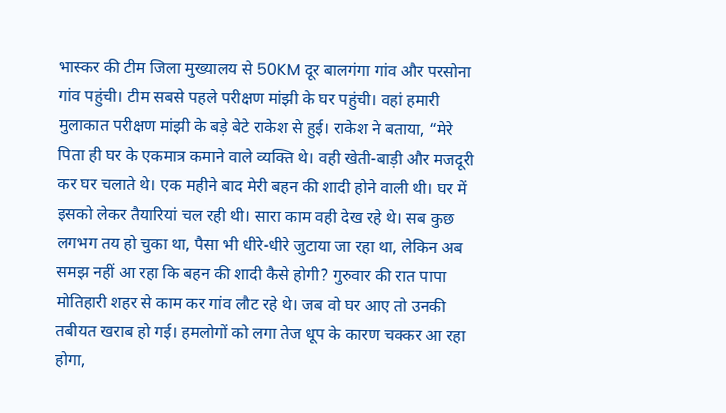भास्कर की टीम जिला मुख्यालय से 50KM दूर बालगंगा गांव और परसोना गांव पहुंची। टीम सबसे पहले परीक्षण मांझी के घर पहुंची। वहां हमारी मुलाकात परीक्षण मांझी के बड़े बेटे राकेश से हुई। राकेश ने बताया, “मेरे पिता ही घर के एकमात्र कमाने वाले व्यक्ति थे। वही खेती-बाड़ी और मजदूरी कर घर चलाते थे। एक महीने बाद मेरी बहन की शादी होने वाली थी। घर में इसको लेकर तैयारियां चल रही थी। सारा काम वही देख रहे थे। सब कुछ लगभग तय हो चुका था, पैसा भी धीरे-धीरे जुटाया जा रहा था, लेकिन अब समझ नहीं आ रहा कि बहन की शादी कैसे होगी? गुरुवार की रात पापा मोतिहारी शहर से काम कर गांव लौट रहे थे। जब वो घर आए तो उनकी तबीयत खराब हो गई। हमलोगों को लगा तेज धूप के कारण चक्कर आ रहा होगा,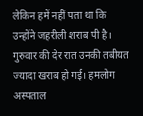लेकिन हमें नहीं पता था कि उन्होंने जहरीली शराब पी है। गुरुवार की देर रात उनकी तबीयत ज्यादा खराब हो गई। हमलोग अस्पताल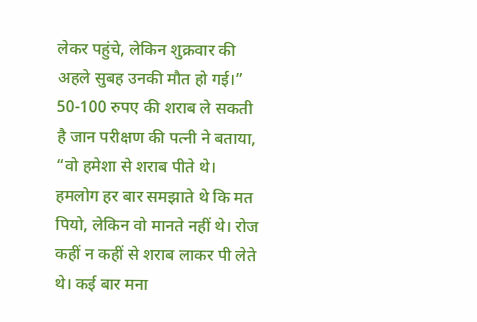लेकर पहुंचे, लेकिन शुक्रवार की अहले सुबह उनकी मौत हो गई।” 50-100 रुपए की शराब ले सकती है जान परीक्षण की पत्नी ने बताया, “वो हमेशा से शराब पीते थे। हमलोग हर बार समझाते थे कि मत पियो, लेकिन वो मानते नहीं थे। रोज कहीं न कहीं से शराब लाकर पी लेते थे। कई बार मना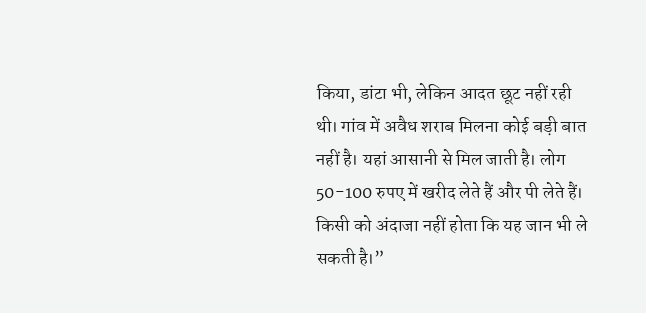किया, डांटा भी, लेकिन आदत छूट नहीं रही थी। गांव में अवैध शराब मिलना कोई बड़ी बात नहीं है। यहां आसानी से मिल जाती है। लोग 50-100 रुपए में खरीद लेते हैं और पी लेते हैं। किसी को अंदाजा नहीं होता कि यह जान भी ले सकती है।”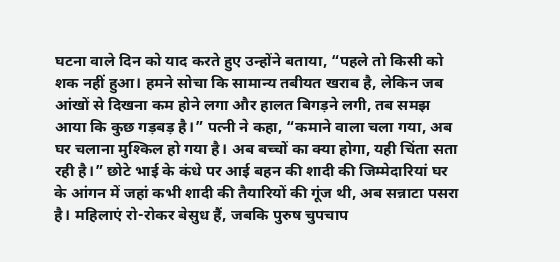घटना वाले दिन को याद करते हुए उन्होंने बताया, “पहले तो किसी को शक नहीं हुआ। हमने सोचा कि सामान्य तबीयत खराब है, लेकिन जब आंखों से दिखना कम होने लगा और हालत बिगड़ने लगी, तब समझ आया कि कुछ गड़बड़ है।” पत्नी ने कहा, “कमाने वाला चला गया, अब घर चलाना मुश्किल हो गया है। अब बच्चों का क्या होगा, यही चिंता सता रही है।” छोटे भाई के कंधे पर आई बहन की शादी की जिम्मेदारियां घर के आंगन में जहां कभी शादी की तैयारियों की गूंज थी, अब सन्नाटा पसरा है। महिलाएं रो-रोकर बेसुध हैं, जबकि पुरुष चुपचाप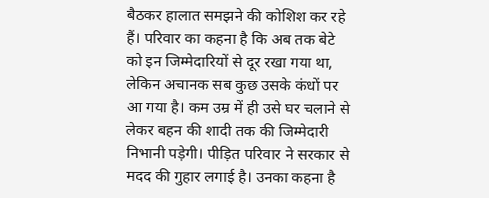बैठकर हालात समझने की कोशिश कर रहे हैं। परिवार का कहना है कि अब तक बेटे को इन जिम्मेदारियों से दूर रखा गया था, लेकिन अचानक सब कुछ उसके कंधों पर आ गया है। कम उम्र में ही उसे घर चलाने से लेकर बहन की शादी तक की जिम्मेदारी निभानी पड़ेगी। पीड़ित परिवार ने सरकार से मदद की गुहार लगाई है। उनका कहना है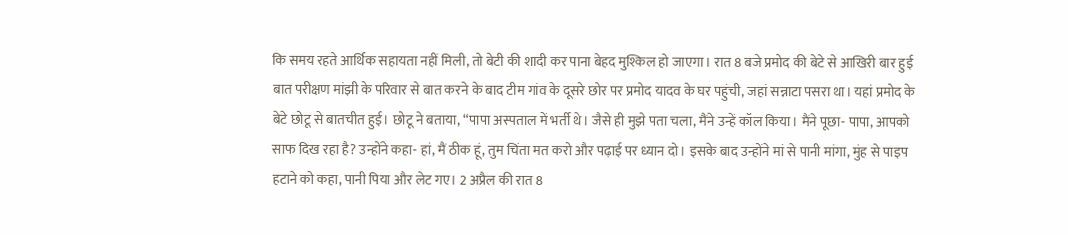कि समय रहते आर्थिक सहायता नहीं मिली, तो बेटी की शादी कर पाना बेहद मुश्किल हो जाएगा। रात 8 बजे प्रमोद की बेटे से आखिरी बार हुई बात परीक्षण मांझी के परिवार से बात करने के बाद टीम गांव के दूसरे छोर पर प्रमोद यादव के घर पहुंची, जहां सन्नाटा पसरा था। यहां प्रमोद के बेटे छोटू से बातचीत हुई। छोटू ने बताया, “पापा अस्पताल में भर्ती थे। जैसे ही मुझे पता चला, मैंने उन्हें कॉल किया। मैंने पूछा- पापा, आपको साफ दिख रहा है? उन्होंने कहा- हां, मैं ठीक हूं, तुम चिंता मत करो और पढ़ाई पर ध्यान दो। इसके बाद उन्होंने मां से पानी मांगा, मुंह से पाइप हटाने को कहा, पानी पिया और लेट गए। 2 अप्रैल की रात 8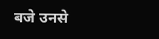बजे उनसे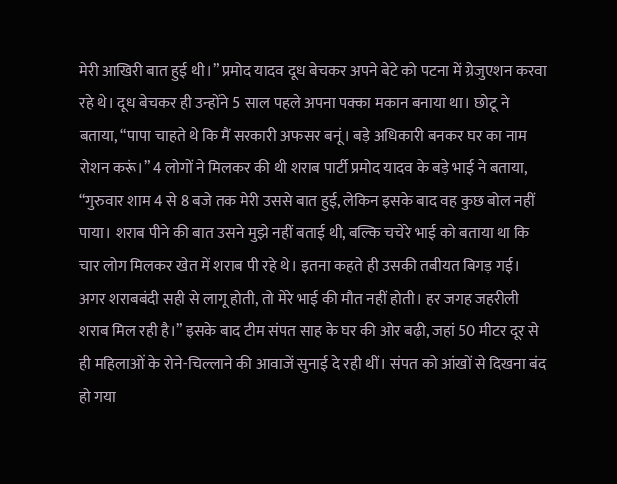मेरी आखिरी बात हुई थी।” प्रमोद यादव दूध बेचकर अपने बेटे को पटना में ग्रेजुएशन करवा रहे थे। दूध बेचकर ही उन्होंने 5 साल पहले अपना पक्का मकान बनाया था। छोटू ने बताया, “पापा चाहते थे कि मैं सरकारी अफसर बनूं। बड़े अधिकारी बनकर घर का नाम रोशन करूं।” 4 लोगों ने मिलकर की थी शराब पार्टी प्रमोद यादव के बड़े भाई ने बताया, “गुरुवार शाम 4 से 8 बजे तक मेरी उससे बात हुई, लेकिन इसके बाद वह कुछ बोल नहीं पाया। शराब पीने की बात उसने मुझे नहीं बताई थी, बल्कि चचेरे भाई को बताया था कि चार लोग मिलकर खेत में शराब पी रहे थे। इतना कहते ही उसकी तबीयत बिगड़ गई। अगर शराबबंदी सही से लागू होती, तो मेरे भाई की मौत नहीं होती। हर जगह जहरीली शराब मिल रही है।” इसके बाद टीम संपत साह के घर की ओर बढ़ी, जहां 50 मीटर दूर से ही महिलाओं के रोने-चिल्लाने की आवाजें सुनाई दे रही थीं। संपत को आंखों से दिखना बंद हो गया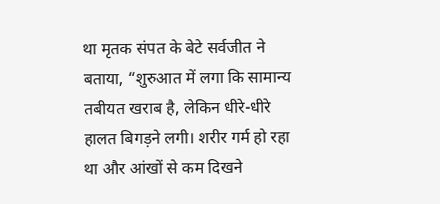था मृतक संपत के बेटे सर्वजीत ने बताया, “शुरुआत में लगा कि सामान्य तबीयत खराब है, लेकिन धीरे-धीरे हालत बिगड़ने लगी। शरीर गर्म हो रहा था और आंखों से कम दिखने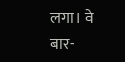लगा। वे बार-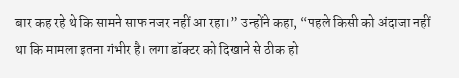बार कह रहे थे कि सामने साफ नजर नहीं आ रहा।” उन्होंने कहा, “पहले किसी को अंदाजा नहीं था कि मामला इतना गंभीर है। लगा डॉक्टर को दिखाने से ठीक हो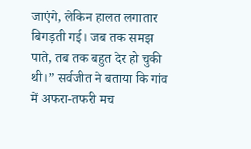जाएंगे, लेकिन हालत लगातार बिगड़ती गई। जब तक समझ पाते, तब तक बहुत देर हो चुकी थी।” सर्वजीत ने बताया कि गांव में अफरा-तफरी मच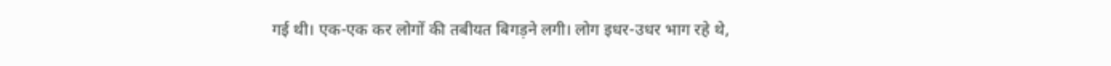गई थी। एक-एक कर लोगों की तबीयत बिगड़ने लगी। लोग इधर-उधर भाग रहे थे,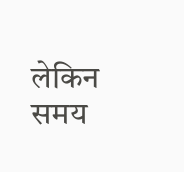लेकिन समय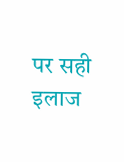पर सही इलाज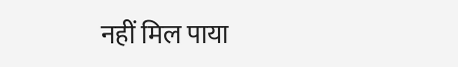नहीं मिल पाया